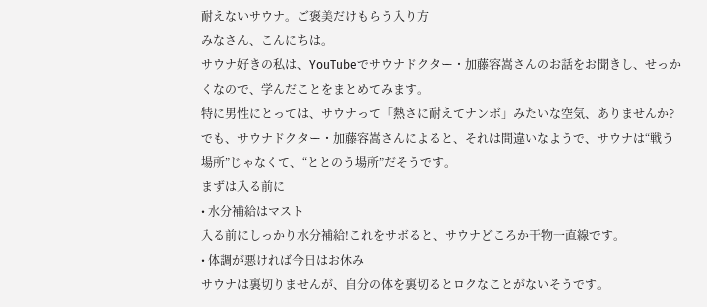耐えないサウナ。ご褒美だけもらう入り方
みなさん、こんにちは。
サウナ好きの私は、YouTubeでサウナドクター・加藤容嵩さんのお話をお聞きし、せっかくなので、学んだことをまとめてみます。
特に男性にとっては、サウナって「熱さに耐えてナンボ」みたいな空気、ありませんか?
でも、サウナドクター・加藤容嵩さんによると、それは間違いなようで、サウナは“戦う場所”じゃなくて、“ととのう場所”だそうです。
まずは入る前に
• 水分補給はマスト
入る前にしっかり水分補給!これをサボると、サウナどころか干物一直線です。
• 体調が悪ければ今日はお休み
サウナは裏切りませんが、自分の体を裏切るとロクなことがないそうです。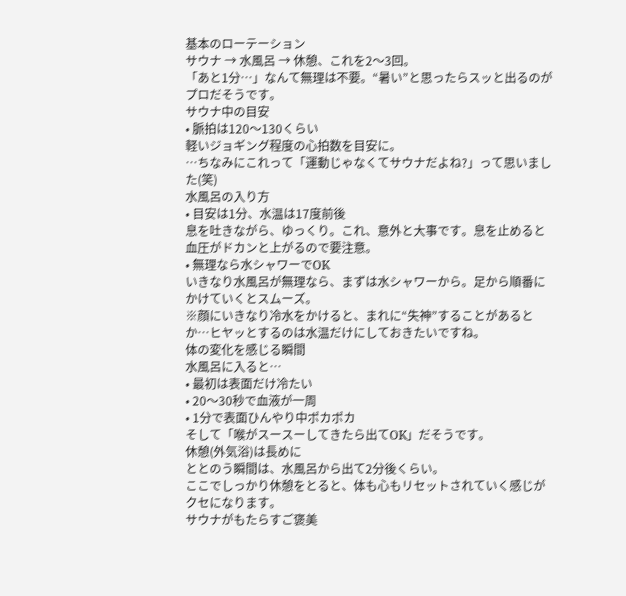基本のローテーション
サウナ → 水風呂 → 休憩、これを2〜3回。
「あと1分…」なんて無理は不要。“暑い”と思ったらスッと出るのがプロだそうです。
サウナ中の目安
• 脈拍は120〜130くらい
軽いジョギング程度の心拍数を目安に。
…ちなみにこれって「運動じゃなくてサウナだよね?」って思いました(笑)
水風呂の入り方
• 目安は1分、水温は17度前後
息を吐きながら、ゆっくり。これ、意外と大事です。息を止めると血圧がドカンと上がるので要注意。
• 無理なら水シャワーでOK
いきなり水風呂が無理なら、まずは水シャワーから。足から順番にかけていくとスムーズ。
※顔にいきなり冷水をかけると、まれに“失神”することがあるとか…ヒヤッとするのは水温だけにしておきたいですね。
体の変化を感じる瞬間
水風呂に入ると…
• 最初は表面だけ冷たい
• 20〜30秒で血液が一周
• 1分で表面ひんやり中ポカポカ
そして「喉がスースーしてきたら出てOK」だそうです。
休憩(外気浴)は長めに
ととのう瞬間は、水風呂から出て2分後くらい。
ここでしっかり休憩をとると、体も心もリセットされていく感じがクセになります。
サウナがもたらすご褒美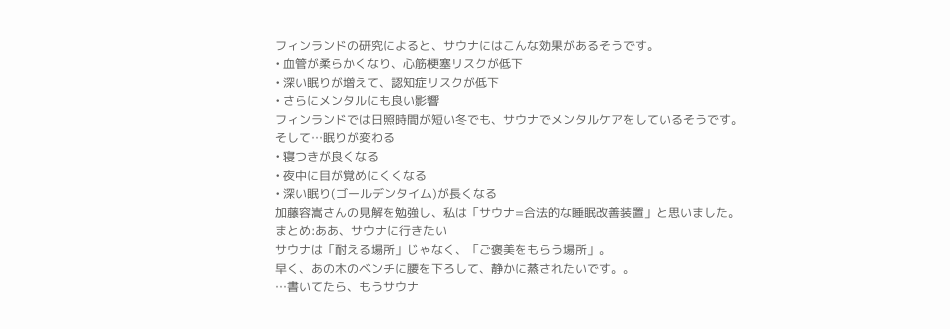フィンランドの研究によると、サウナにはこんな効果があるそうです。
• 血管が柔らかくなり、心筋梗塞リスクが低下
• 深い眠りが増えて、認知症リスクが低下
• さらにメンタルにも良い影響
フィンランドでは日照時間が短い冬でも、サウナでメンタルケアをしているそうです。
そして…眠りが変わる
• 寝つきが良くなる
• 夜中に目が覚めにくくなる
• 深い眠り(ゴールデンタイム)が長くなる
加藤容嵩さんの見解を勉強し、私は「サウナ=合法的な睡眠改善装置」と思いました。
まとめ:ああ、サウナに行きたい
サウナは「耐える場所」じゃなく、「ご褒美をもらう場所」。
早く、あの木のベンチに腰を下ろして、静かに蒸されたいです。。
…書いてたら、もうサウナ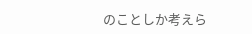のことしか考えら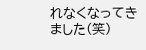れなくなってきました(笑)